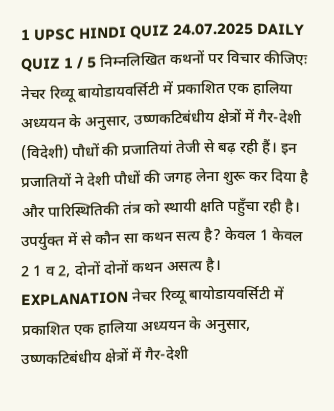1 UPSC HINDI QUIZ 24.07.2025 DAILY QUIZ 1 / 5 निम्नलिखित कथनों पर विचार कीजिएः नेचर रिव्यू बायोडायवर्सिटी में प्रकाशित एक हालिया अध्ययन के अनुसार, उष्णकटिबंधीय क्षेत्रों में गैर-देशी (विदेशी) पौधों की प्रजातियां तेजी से बढ़ रही हैं। इन प्रजातियों ने देशी पौधों की जगह लेना शुरू कर दिया है और पारिस्थितिकी तंत्र को स्थायी क्षति पहुँचा रही है। उपर्युक्त में से कौन सा कथन सत्य है? केवल 1 केवल 2 1 व 2, दोनों दोनों कथन असत्य है। EXPLANATION नेचर रिव्यू बायोडायवर्सिटी में प्रकाशित एक हालिया अध्ययन के अनुसार, उष्णकटिबंधीय क्षेत्रों में गैर-देशी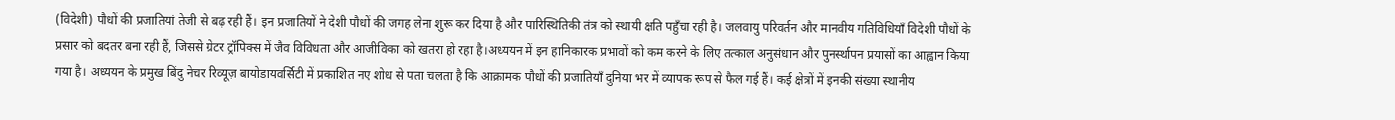(विदेशी) पौधों की प्रजातियां तेजी से बढ़ रही हैं। इन प्रजातियों ने देशी पौधों की जगह लेना शुरू कर दिया है और पारिस्थितिकी तंत्र को स्थायी क्षति पहुँचा रही है। जलवायु परिवर्तन और मानवीय गतिविधियाँ विदेशी पौधों के प्रसार को बदतर बना रही हैं, जिससे ग्रेटर ट्रॉपिक्स में जैव विविधता और आजीविका को खतरा हो रहा है।अध्ययन में इन हानिकारक प्रभावों को कम करने के लिए तत्काल अनुसंधान और पुनर्स्थापन प्रयासों का आह्वान किया गया है। अध्ययन के प्रमुख बिंदु नेचर रिव्यूज़ बायोडायवर्सिटी में प्रकाशित नए शोध से पता चलता है कि आक्रामक पौधों की प्रजातियाँ दुनिया भर में व्यापक रूप से फैल गई हैं। कई क्षेत्रों में इनकी संख्या स्थानीय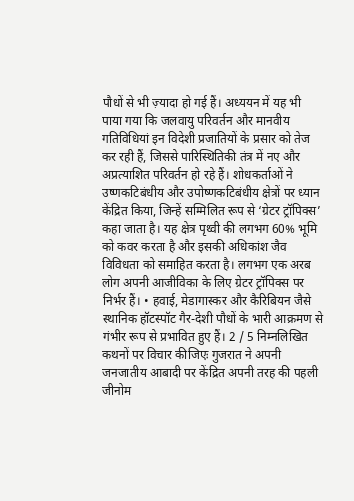पौधों से भी ज़्यादा हो गई हैं। अध्ययन में यह भी पाया गया कि जलवायु परिवर्तन और मानवीय गतिविधियां इन विदेशी प्रजातियों के प्रसार को तेज कर रही हैं, जिससे पारिस्थितिकी तंत्र में नए और अप्रत्याशित परिवर्तन हो रहे हैं। शोधकर्ताओं ने उष्णकटिबंधीय और उपोष्णकटिबंधीय क्षेत्रों पर ध्यान केंद्रित किया, जिन्हें सम्मिलित रूप से ‘ग्रेटर ट्रॉपिक्स’ कहा जाता है। यह क्षेत्र पृथ्वी की लगभग 60% भूमि को कवर करता है और इसकी अधिकांश जैव विविधता को समाहित करता है। लगभग एक अरब लोग अपनी आजीविका के लिए ग्रेटर ट्रॉपिक्स पर निर्भर हैं। • हवाई, मेडागास्कर और कैरिबियन जैसे स्थानिक हॉटस्पॉट गैर-देशी पौधों के भारी आक्रमण से गंभीर रूप से प्रभावित हुए हैं। 2 / 5 निम्नलिखित कथनों पर विचार कीजिएः गुजरात ने अपनी जनजातीय आबादी पर केंद्रित अपनी तरह की पहली जीनोम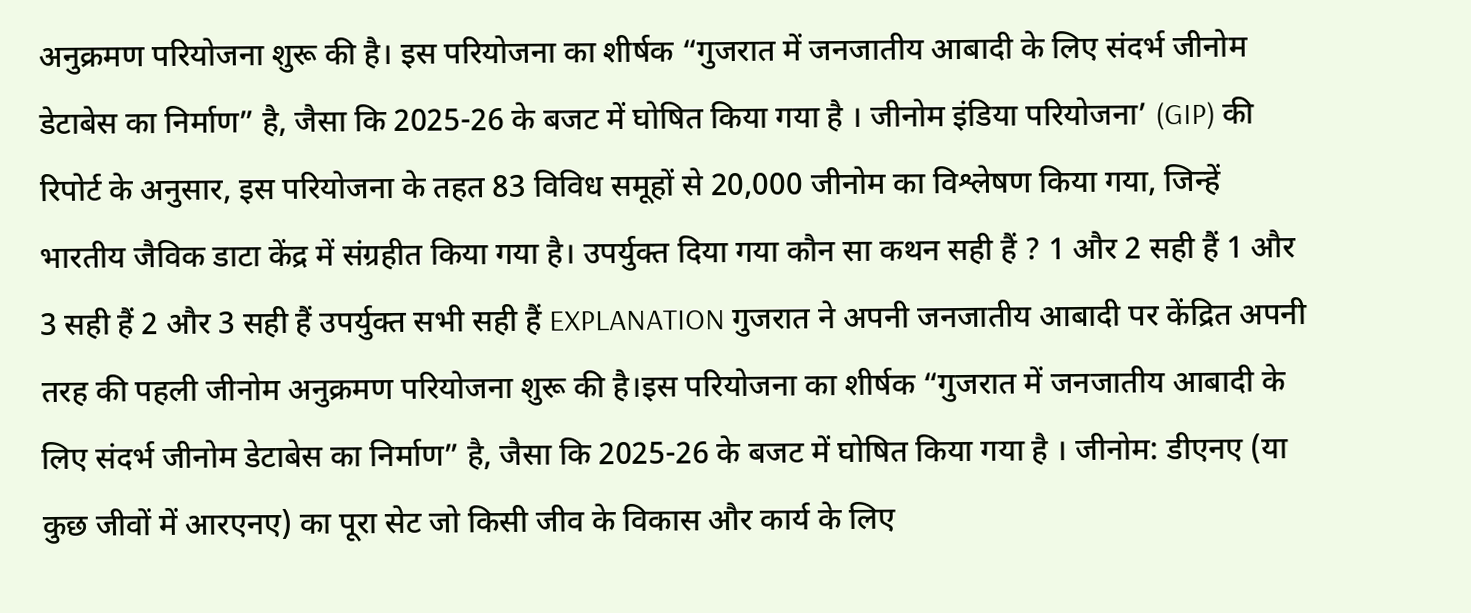अनुक्रमण परियोजना शुरू की है। इस परियोजना का शीर्षक “गुजरात में जनजातीय आबादी के लिए संदर्भ जीनोम डेटाबेस का निर्माण” है, जैसा कि 2025-26 के बजट में घोषित किया गया है । जीनोम इंडिया परियोजना’ (GIP) की रिपोर्ट के अनुसार, इस परियोजना के तहत 83 विविध समूहों से 20,000 जीनोम का विश्लेषण किया गया, जिन्हें भारतीय जैविक डाटा केंद्र में संग्रहीत किया गया है। उपर्युक्त दिया गया कौन सा कथन सही हैं ? 1 और 2 सही हैं 1 और 3 सही हैं 2 और 3 सही हैं उपर्युक्त सभी सही हैं EXPLANATION गुजरात ने अपनी जनजातीय आबादी पर केंद्रित अपनी तरह की पहली जीनोम अनुक्रमण परियोजना शुरू की है।इस परियोजना का शीर्षक “गुजरात में जनजातीय आबादी के लिए संदर्भ जीनोम डेटाबेस का निर्माण” है, जैसा कि 2025-26 के बजट में घोषित किया गया है । जीनोम: डीएनए (या कुछ जीवों में आरएनए) का पूरा सेट जो किसी जीव के विकास और कार्य के लिए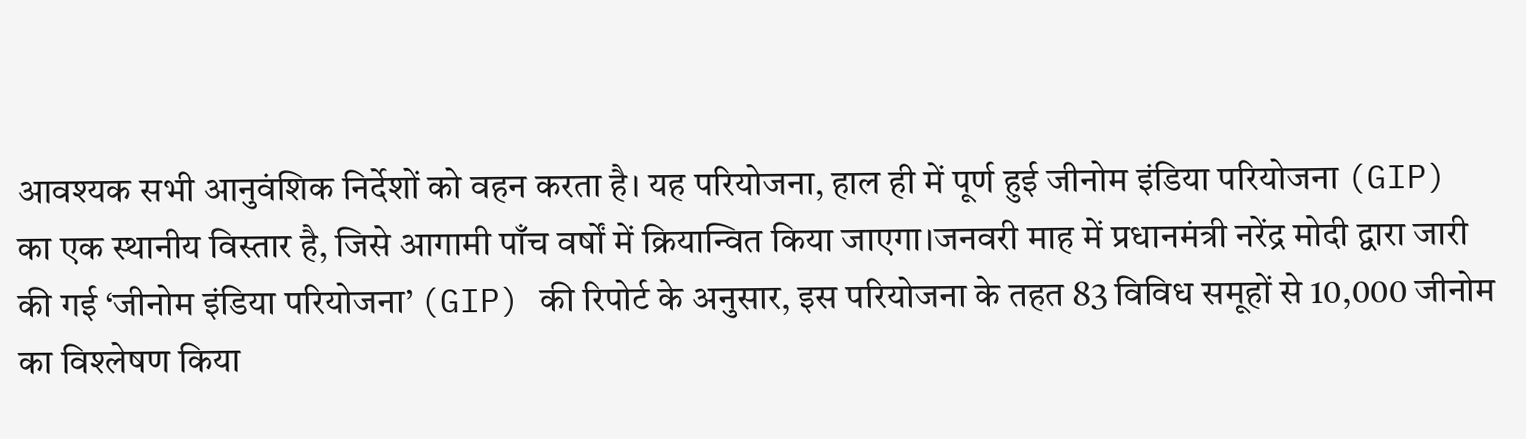आवश्यक सभी आनुवंशिक निर्देशों को वहन करता है। यह परियोजना, हाल ही में पूर्ण हुई जीनोम इंडिया परियोजना (GIP) का एक स्थानीय विस्तार है, जिसे आगामी पाँच वर्षों में क्रियान्वित किया जाएगा।जनवरी माह में प्रधानमंत्री नरेंद्र मोदी द्वारा जारी की गई ‘जीनोम इंडिया परियोजना’ (GIP) की रिपोर्ट के अनुसार, इस परियोजना के तहत 83 विविध समूहों से 10,000 जीनोम का विश्लेषण किया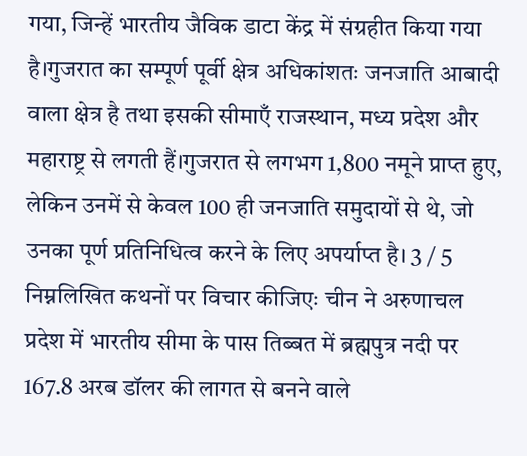गया, जिन्हें भारतीय जैविक डाटा केंद्र में संग्रहीत किया गया है।गुजरात का सम्पूर्ण पूर्वी क्षेत्र अधिकांशतः जनजाति आबादी वाला क्षेत्र है तथा इसकी सीमाएँ राजस्थान, मध्य प्रदेश और महाराष्ट्र से लगती हैं।गुजरात से लगभग 1,800 नमूने प्राप्त हुए, लेकिन उनमें से केवल 100 ही जनजाति समुदायों से थे, जो उनका पूर्ण प्रतिनिधित्व करने के लिए अपर्याप्त है। 3 / 5 निम्नलिखित कथनों पर विचार कीजिएः चीन ने अरुणाचल प्रदेश में भारतीय सीमा के पास तिब्बत में ब्रह्मपुत्र नदी पर 167.8 अरब डॉलर की लागत से बनने वाले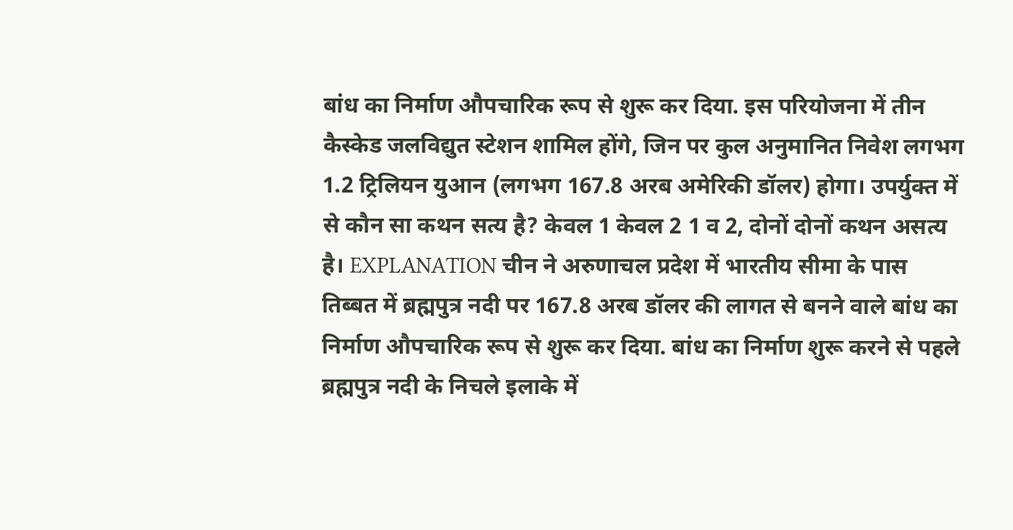बांध का निर्माण औपचारिक रूप से शुरू कर दिया. इस परियोजना में तीन कैस्केड जलविद्युत स्टेशन शामिल होंगे, जिन पर कुल अनुमानित निवेश लगभग 1.2 ट्रिलियन युआन (लगभग 167.8 अरब अमेरिकी डॉलर) होगा। उपर्युक्त में से कौन सा कथन सत्य है? केवल 1 केवल 2 1 व 2, दोनों दोनों कथन असत्य है। EXPLANATION चीन ने अरुणाचल प्रदेश में भारतीय सीमा के पास तिब्बत में ब्रह्मपुत्र नदी पर 167.8 अरब डॉलर की लागत से बनने वाले बांध का निर्माण औपचारिक रूप से शुरू कर दिया. बांध का निर्माण शुरू करने से पहले ब्रह्मपुत्र नदी के निचले इलाके में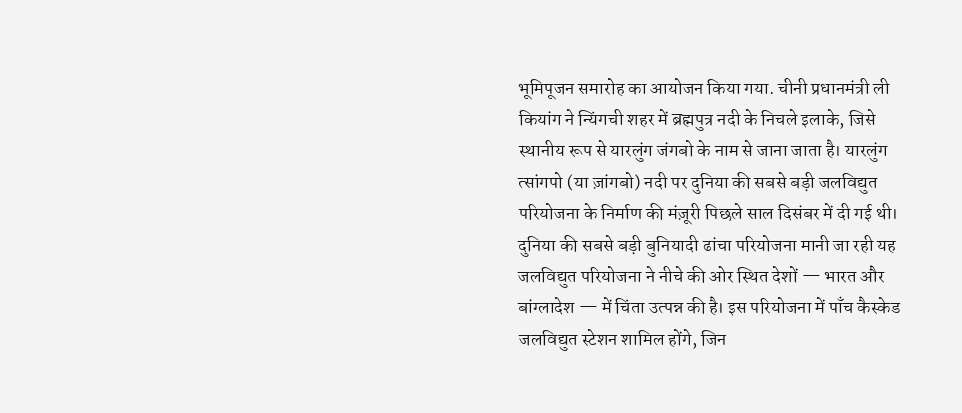भूमिपूजन समारोह का आयोजन किया गया. चीनी प्रधानमंत्री ली कियांग ने न्यिंगची शहर में ब्रह्मपुत्र नदी के निचले इलाके, जिसे स्थानीय रूप से यारलुंग जंगबो के नाम से जाना जाता है। यारलुंग त्सांगपो (या ज़ांगबो) नदी पर दुनिया की सबसे बड़ी जलविद्युत परियोजना के निर्माण की मंज़ूरी पिछले साल दिसंबर में दी गई थी। दुनिया की सबसे बड़ी बुनियादी ढांचा परियोजना मानी जा रही यह जलविद्युत परियोजना ने नीचे की ओर स्थित देशों — भारत और बांग्लादेश — में चिंता उत्पन्न की है। इस परियोजना में पाँच कैस्केड जलविद्युत स्टेशन शामिल होंगे, जिन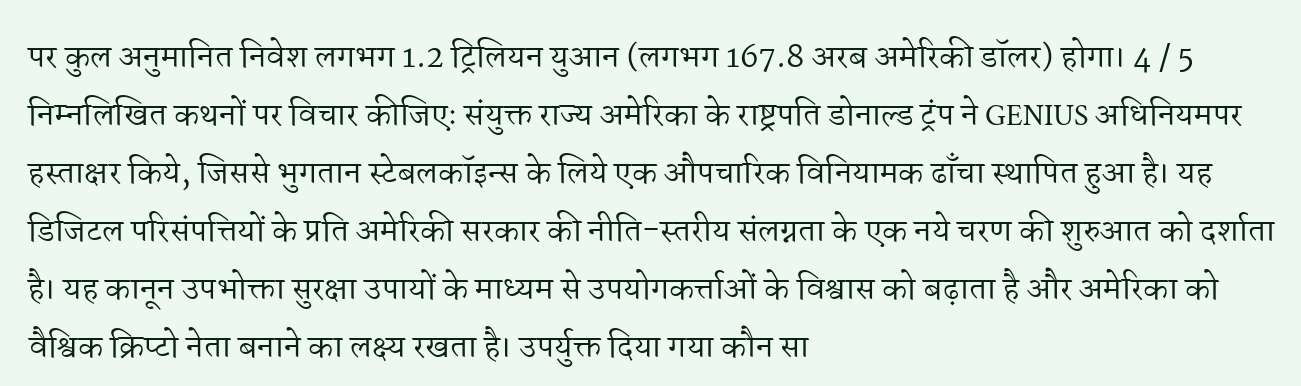पर कुल अनुमानित निवेश लगभग 1.2 ट्रिलियन युआन (लगभग 167.8 अरब अमेरिकी डॉलर) होगा। 4 / 5 निम्नलिखित कथनों पर विचार कीजिएः संयुक्त राज्य अमेरिका के राष्ट्रपति डोनाल्ड ट्रंप ने GENIUS अधिनियमपर हस्ताक्षर किये, जिससे भुगतान स्टेबलकॉइन्स के लिये एक औपचारिक विनियामक ढाँचा स्थापित हुआ है। यह डिजिटल परिसंपत्तियों के प्रति अमेरिकी सरकार की नीति-स्तरीय संलग्नता के एक नये चरण की शुरुआत को दर्शाता है। यह कानून उपभोक्ता सुरक्षा उपायों के माध्यम से उपयोगकर्त्ताओं के विश्वास को बढ़ाता है और अमेरिका को वैश्विक क्रिप्टो नेता बनाने का लक्ष्य रखता है। उपर्युक्त दिया गया कौन सा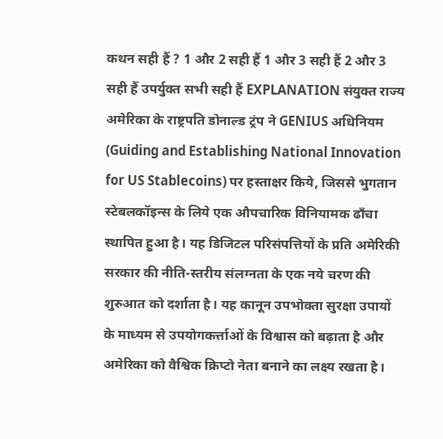कथन सही हैं ? 1 और 2 सही हैं 1 और 3 सही हैं 2 और 3 सही हैं उपर्युक्त सभी सही हैं EXPLANATION संयुक्त राज्य अमेरिका के राष्ट्रपति डोनाल्ड ट्रंप ने GENIUS अधिनियम (Guiding and Establishing National Innovation for US Stablecoins) पर हस्ताक्षर किये, जिससे भुगतान स्टेबलकॉइन्स के लिये एक औपचारिक विनियामक ढाँचा स्थापित हुआ है। यह डिजिटल परिसंपत्तियों के प्रति अमेरिकी सरकार की नीति-स्तरीय संलग्नता के एक नये चरण की शुरुआत को दर्शाता है। यह कानून उपभोक्ता सुरक्षा उपायों के माध्यम से उपयोगकर्त्ताओं के विश्वास को बढ़ाता है और अमेरिका को वैश्विक क्रिप्टो नेता बनाने का लक्ष्य रखता है।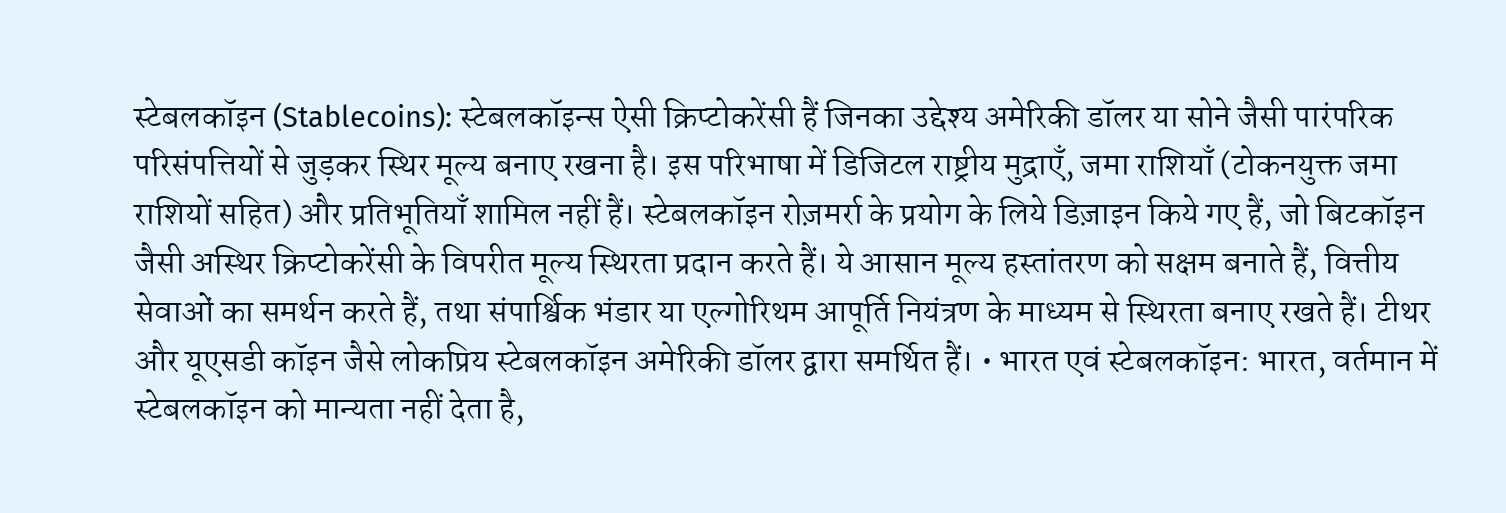स्टेबलकॉइन (Stablecoins): स्टेबलकॉइन्स ऐसी क्रिप्टोकरेंसी हैं जिनका उद्देश्य अमेरिकी डॉलर या सोने जैसी पारंपरिक परिसंपत्तियों से जुड़कर स्थिर मूल्य बनाए रखना है। इस परिभाषा में डिजिटल राष्ट्रीय मुद्राएँ, जमा राशियाँ (टोकनयुक्त जमा राशियों सहित) और प्रतिभूतियाँ शामिल नहीं हैं। स्टेबलकॉइन रोज़मर्रा के प्रयोग के लिये डिज़ाइन किये गए हैं, जो बिटकॉइन जैसी अस्थिर क्रिप्टोकरेंसी के विपरीत मूल्य स्थिरता प्रदान करते हैं। ये आसान मूल्य हस्तांतरण को सक्षम बनाते हैं, वित्तीय सेवाओं का समर्थन करते हैं, तथा संपार्श्विक भंडार या एल्गोरिथम आपूर्ति नियंत्रण के माध्यम से स्थिरता बनाए रखते हैं। टीथर और यूएसडी कॉइन जैसे लोकप्रिय स्टेबलकॉइन अमेरिकी डॉलर द्वारा समर्थित हैं। • भारत एवं स्टेबलकॉइन: भारत, वर्तमान में स्टेबलकॉइन को मान्यता नहीं देता है,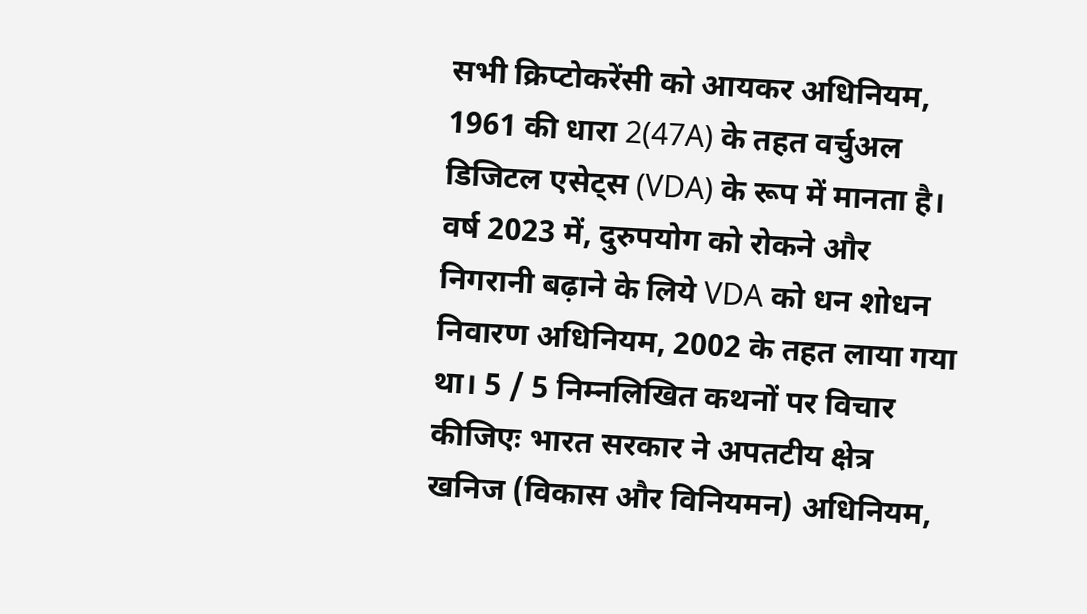सभी क्रिप्टोकरेंसी को आयकर अधिनियम, 1961 की धारा 2(47A) के तहत वर्चुअल डिजिटल एसेट्स (VDA) के रूप में मानता है। वर्ष 2023 में, दुरुपयोग को रोकने और निगरानी बढ़ाने के लिये VDA को धन शोधन निवारण अधिनियम, 2002 के तहत लाया गया था। 5 / 5 निम्नलिखित कथनों पर विचार कीजिएः भारत सरकार ने अपतटीय क्षेत्र खनिज (विकास और विनियमन) अधिनियम,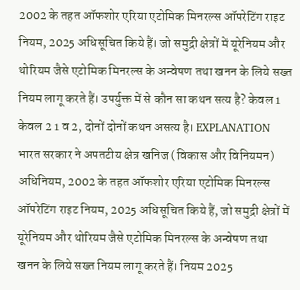2002 के तहत ऑफशोर एरिया एटोमिक मिनरल्स ऑपरेटिंग राइट नियम, 2025 अधिसूचित किये हैं। जो समुद्री क्षेत्रों में यूरेनियम और थोरियम जैसे एटोमिक मिनरल्स के अन्वेषण तथा खनन के लिये सख्त नियम लागू करते हैं। उपर्युक्त में से कौन सा कथन सत्य है? केवल 1 केवल 2 1 व 2, दोनों दोनों कथन असत्य है। EXPLANATION भारत सरकार ने अपतटीय क्षेत्र खनिज (विकास और विनियमन) अधिनियम, 2002 के तहत ऑफशोर एरिया एटोमिक मिनरल्स ऑपरेटिंग राइट नियम, 2025 अधिसूचित किये हैं, जो समुद्री क्षेत्रों में यूरेनियम और थोरियम जैसे एटोमिक मिनरल्स के अन्वेषण तथा खनन के लिये सख्त नियम लागू करते हैं। नियम 2025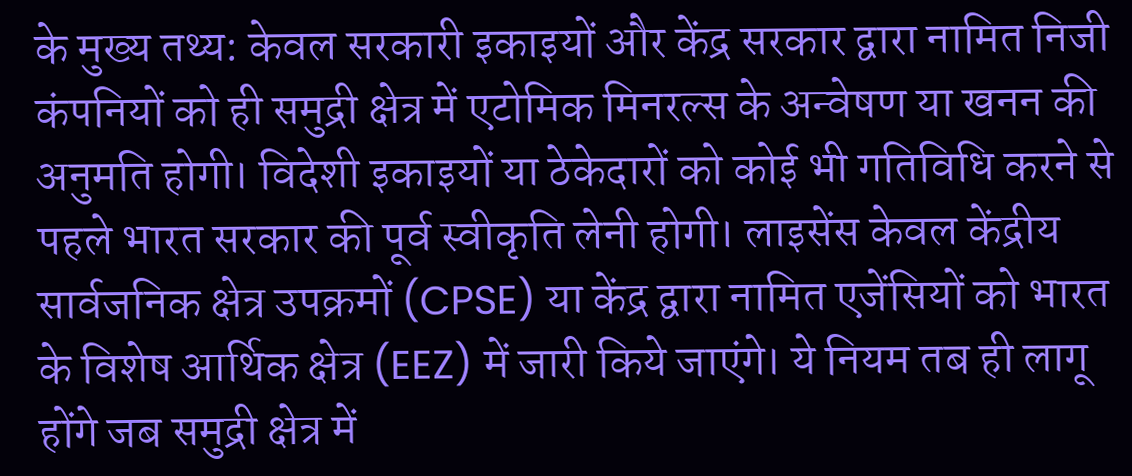के मुख्य तथ्य: केवल सरकारी इकाइयों और केंद्र सरकार द्वारा नामित निजी कंपनियों को ही समुद्री क्षेत्र में एटोमिक मिनरल्स के अन्वेषण या खनन की अनुमति होगी। विदेशी इकाइयों या ठेकेदारों को कोई भी गतिविधि करने से पहले भारत सरकार की पूर्व स्वीकृति लेनी होगी। लाइसेंस केवल केंद्रीय सार्वजनिक क्षेत्र उपक्रमों (CPSE) या केंद्र द्वारा नामित एजेंसियों को भारत के विशेष आर्थिक क्षेत्र (EEZ) में जारी किये जाएंगे। ये नियम तब ही लागू होंगे जब समुद्री क्षेत्र में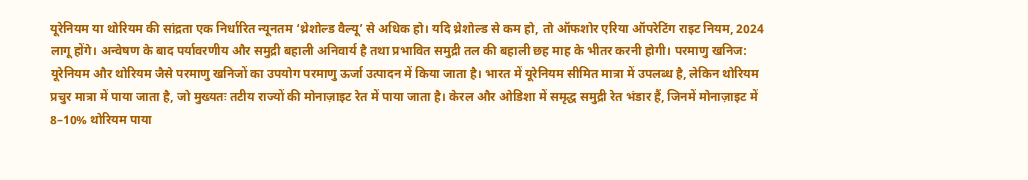यूरेनियम या थोरियम की सांद्रता एक निर्धारित न्यूनतम ‘थ्रेशोल्ड वैल्यू’ से अधिक हो। यदि थ्रेशोल्ड से कम हो, तो ऑफशोर एरिया ऑपरेटिंग राइट नियम, 2024 लागू होंगे। अन्वेषण के बाद पर्यावरणीय और समुद्री बहाली अनिवार्य है तथा प्रभावित समुद्री तल की बहाली छह माह के भीतर करनी होगी। परमाणु खनिज: यूरेनियम और थोरियम जैसे परमाणु खनिजों का उपयोग परमाणु ऊर्जा उत्पादन में किया जाता है। भारत में यूरेनियम सीमित मात्रा में उपलब्ध है, लेकिन थोरियम प्रचुर मात्रा में पाया जाता है, जो मुख्यतः तटीय राज्यों की मोनाज़ाइट रेत में पाया जाता है। केरल और ओडिशा में समृद्ध समुद्री रेत भंडार हैं, जिनमें मोनाज़ाइट में 8–10% थोरियम पाया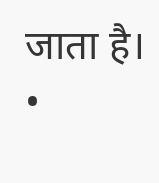जाता है। •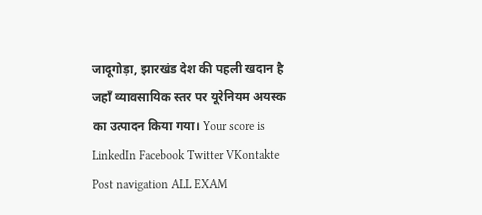जादूगोड़ा, झारखंड देश की पहली खदान है जहाँ व्यावसायिक स्तर पर यूरेनियम अयस्क का उत्पादन किया गया। Your score is LinkedIn Facebook Twitter VKontakte Post navigation ALL EXAM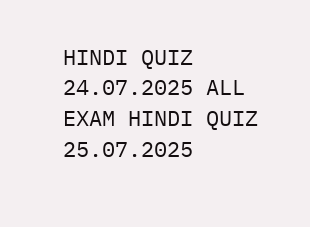HINDI QUIZ 24.07.2025 ALL EXAM HINDI QUIZ 25.07.2025